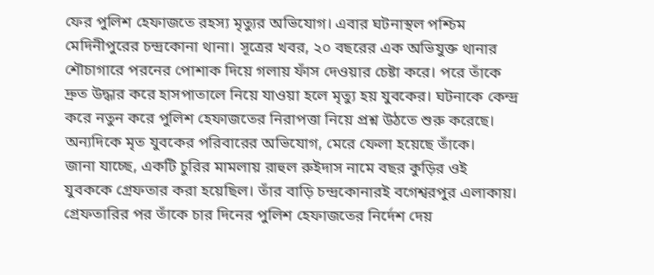ফের পুলিশ হেফাজতে রহস্য মৃত্যুর অভিযোগ। এবার ঘটনাস্থল পশ্চিম মেদিনীপুরের চন্দ্রকোনা থানা। সূত্রের খবর, ২০ বছরের এক অভিযুক্ত থানার শৌচাগারে পরনের পোশাক দিয়ে গলায় ফাঁস দেওয়ার চেষ্টা করে। পরে তাঁকে দ্রুত উদ্ধার করে হাসপাতালে নিয়ে যাওয়া হলে মৃত্যু হয় যুবকের। ঘটনাকে কেন্দ্র করে নতুন করে পুলিশ হেফাজতের নিরাপত্তা নিয়ে প্রশ্ন উঠতে শুরু করেছে। অন্যদিকে মৃত যুবকের পরিবারের অভিযোগ, মেরে ফেলা হয়েছে তাঁকে।
জানা যাচ্ছে, একটি চুরির মামলায় রাহুল রুইদাস নামে বছর কুড়ির ওই যুবককে গ্রেফতার করা হয়েছিল। তাঁর বাড়ি চন্দ্রকোনারই বগেশ্বরপুর এলাকায়। গ্রেফতারির পর তাঁকে চার দিনের পুলিশ হেফাজতের নির্দেশ দেয়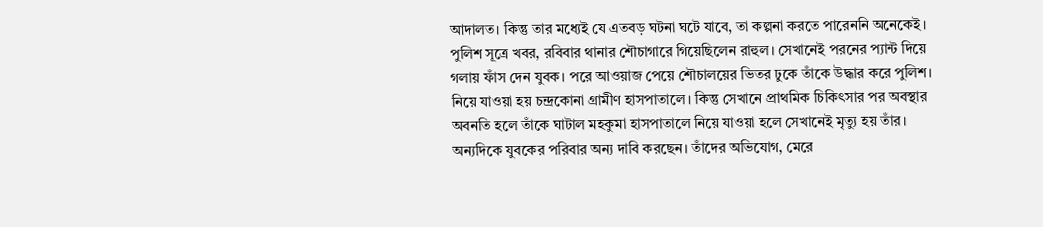আদালত। কিন্তু তার মধ্যেই যে এতবড় ঘটনা ঘটে যাবে, তা কল্পনা করতে পারেননি অনেকেই। পুলিশ সূত্রে খবর, রবিবার থানার শৌচাগারে গিয়েছিলেন রাহুল। সেখানেই পরনের প্যান্ট দিয়ে গলায় ফাঁস দেন যুবক। পরে আওয়াজ পেয়ে শৌচালয়ের ভিতর ঢুকে তাঁকে উদ্ধার করে পুলিশ। নিয়ে যাওয়া হয় চন্দ্রকোনা গ্রামীণ হাসপাতালে। কিন্তু সেখানে প্রাথমিক চিকিৎসার পর অবস্থার অবনতি হলে তাঁকে ঘাটাল মহকুমা হাসপাতালে নিয়ে যাওয়া হলে সেখানেই মৃত্যু হয় তাঁর।
অন্যদিকে যুবকের পরিবার অন্য দাবি করছেন। তাঁদের অভিযোগ, মেরে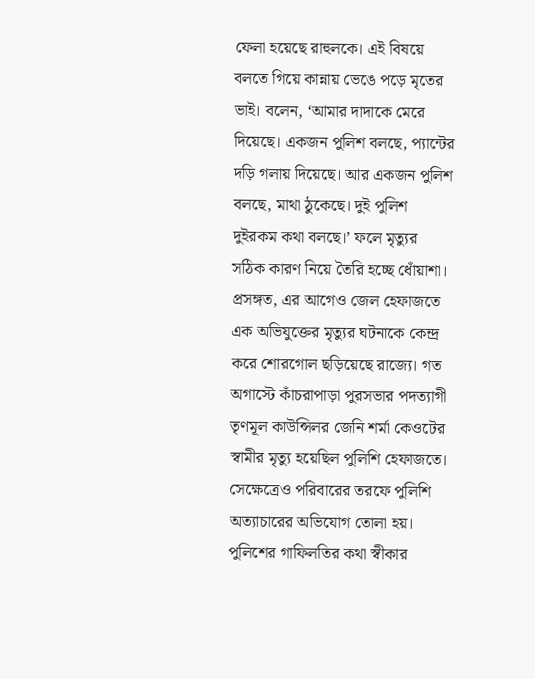ফেলা হয়েছে রাহুলকে। এই বিষয়ে বলতে গিয়ে কান্নায় ভেঙে পড়ে মৃতের ভাই। বলেন, ‘আমার দাদাকে মেরে দিয়েছে। একজন পুলিশ বলছে, প্যান্টের দড়ি গলায় দিয়েছে। আর একজন পুলিশ বলছে, মাথা ঠুকেছে। দুই পুলিশ দুইরকম কথা বলছে।’ ফলে মৃত্যুর সঠিক কারণ নিয়ে তৈরি হচ্ছে ধোঁয়াশা।
প্রসঙ্গত, এর আগেও জেল হেফাজতে এক অভিযুক্তের মৃত্যুর ঘটনাকে কেন্দ্র করে শোরগোল ছড়িয়েছে রাজ্যে। গত অগাস্টে কাঁচরাপাড়া পুরসভার পদত্যাগী তৃণমূল কাউন্সিলর জেনি শর্মা কেওটের স্বামীর মৃত্যু হয়েছিল পুলিশি হেফাজতে। সেক্ষেত্রেও পরিবারের তরফে পুলিশি অত্যাচারের অভিযোগ তোলা হয়। পুলিশের গাফিলতির কথা স্বীকার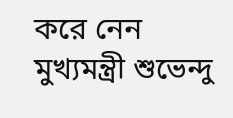করে নেন মুখ্যমন্ত্রী শুভেন্দু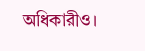অধিকারীও।